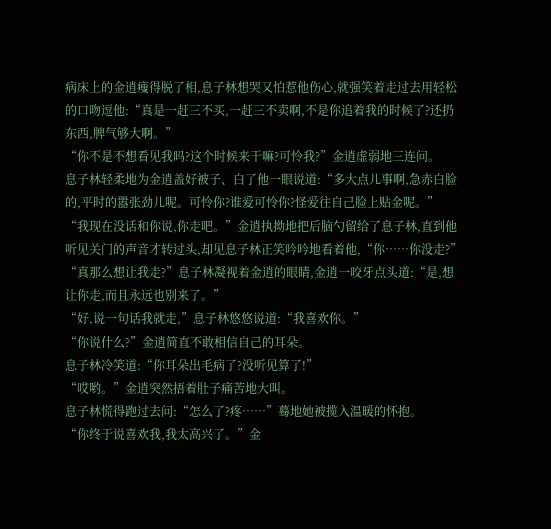病床上的金逍瘦得脱了相,息子林想哭又怕惹他伤心,就强笑着走过去用轻松的口吻逗他:“真是一赶三不买,一赶三不卖啊,不是你追着我的时候了?还扔东西,脾气够大啊。”
“你不是不想看见我吗?这个时候来干嘛?可怜我?”金逍虚弱地三连问。
息子林轻柔地为金逍盖好被子、白了他一眼说道:“多大点儿事啊,急赤白脸的,平时的嚣张劲儿呢。可怜你?谁爱可怜你?怪爱往自己脸上贴金呢。”
“我现在没话和你说,你走吧。”金逍执拗地把后脑勺留给了息子林,直到他听见关门的声音才转过头,却见息子林正笑吟吟地看着他,“你……你没走?”
“真那么想让我走?”息子林凝视着金逍的眼睛,金逍一咬牙点头道:“是,想让你走,而且永远也别来了。”
“好,说一句话我就走,”息子林悠悠说道:“我喜欢你。”
“你说什么?”金逍简直不敢相信自己的耳朵。
息子林冷笑道:“你耳朵出毛病了?没听见算了!”
“哎哟。”金逍突然捂着肚子痛苦地大叫。
息子林慌得跑过去问:“怎么了?疼……”蓦地她被揽入温暖的怀抱。
“你终于说喜欢我,我太高兴了。”金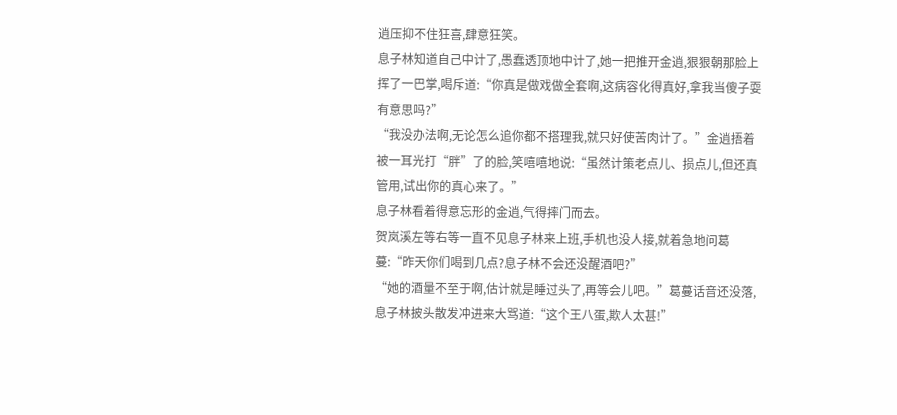逍压抑不住狂喜,肆意狂笑。
息子林知道自己中计了,愚蠢透顶地中计了,她一把推开金逍,狠狠朝那脸上挥了一巴掌,喝斥道:“你真是做戏做全套啊,这病容化得真好,拿我当傻子耍有意思吗?”
“我没办法啊,无论怎么追你都不搭理我,就只好使苦肉计了。”金逍捂着被一耳光打“胖”了的脸,笑嘻嘻地说:“虽然计策老点儿、损点儿,但还真管用,试出你的真心来了。”
息子林看着得意忘形的金逍,气得摔门而去。
贺岚溪左等右等一直不见息子林来上班,手机也没人接,就着急地问葛蔓:“昨天你们喝到几点?息子林不会还没醒酒吧?”
“她的酒量不至于啊,估计就是睡过头了,再等会儿吧。”葛蔓话音还没落,息子林披头散发冲进来大骂道:“这个王八蛋,欺人太甚!”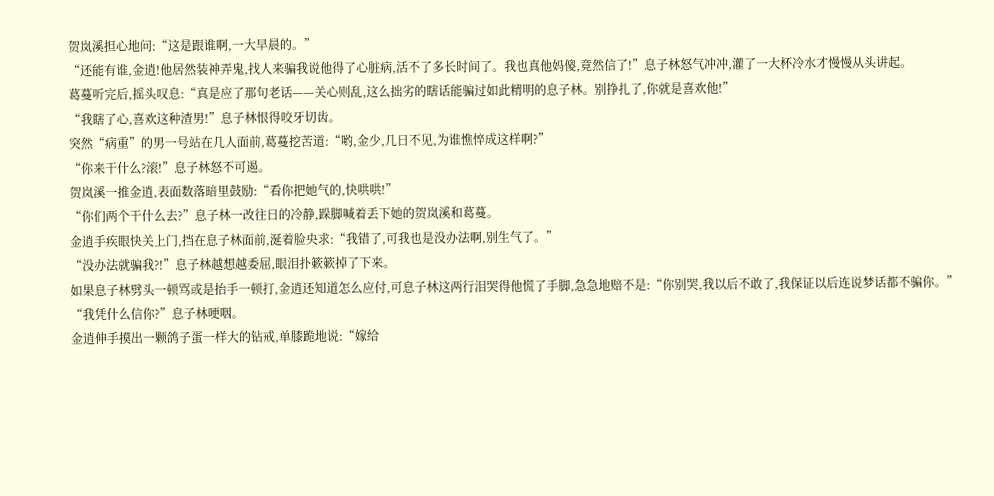贺岚溪担心地问:“这是跟谁啊,一大早晨的。”
“还能有谁,金逍!他居然装神弄鬼,找人来骗我说他得了心脏病,活不了多长时间了。我也真他妈傻,竟然信了!”息子林怒气冲冲,灌了一大杯冷水才慢慢从头讲起。
葛蔓听完后,摇头叹息:“真是应了那句老话——关心则乱,这么拙劣的瞎话能骗过如此精明的息子林。别挣扎了,你就是喜欢他!”
“我瞎了心,喜欢这种渣男!”息子林恨得咬牙切齿。
突然“病重”的男一号站在几人面前,葛蔓挖苦道:“哟,金少,几日不见,为谁憔悴成这样啊?”
“你来干什么?滚!”息子林怒不可遏。
贺岚溪一推金逍,表面数落暗里鼓励:“看你把她气的,快哄哄!”
“你们两个干什么去?”息子林一改往日的冷静,跺脚喊着丢下她的贺岚溪和葛蔓。
金逍手疾眼快关上门,挡在息子林面前,涎着脸央求:“我错了,可我也是没办法啊,别生气了。”
“没办法就骗我?!”息子林越想越委屈,眼泪扑簌簌掉了下来。
如果息子林劈头一顿骂或是抬手一顿打,金逍还知道怎么应付,可息子林这两行泪哭得他慌了手脚,急急地赔不是:“你别哭,我以后不敢了,我保证以后连说梦话都不骗你。”
“我凭什么信你?”息子林哽咽。
金逍伸手摸出一颗鸽子蛋一样大的钻戒,单膝跪地说:“嫁给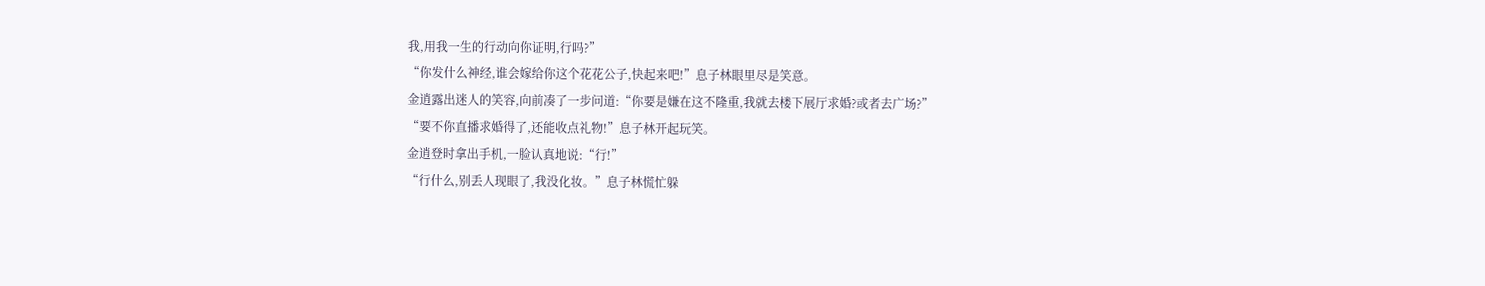我,用我一生的行动向你证明,行吗?”
“你发什么神经,谁会嫁给你这个花花公子,快起来吧!”息子林眼里尽是笑意。
金逍露出迷人的笑容,向前凑了一步问道:“你要是嫌在这不隆重,我就去楼下展厅求婚?或者去广场?”
“要不你直播求婚得了,还能收点礼物!”息子林开起玩笑。
金逍登时拿出手机,一脸认真地说:“行!”
“行什么,别丢人现眼了,我没化妆。”息子林慌忙躲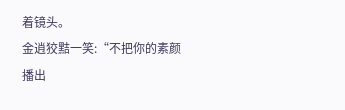着镜头。
金逍狡黠一笑:“不把你的素颜播出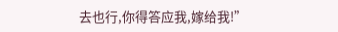去也行,你得答应我,嫁给我!”